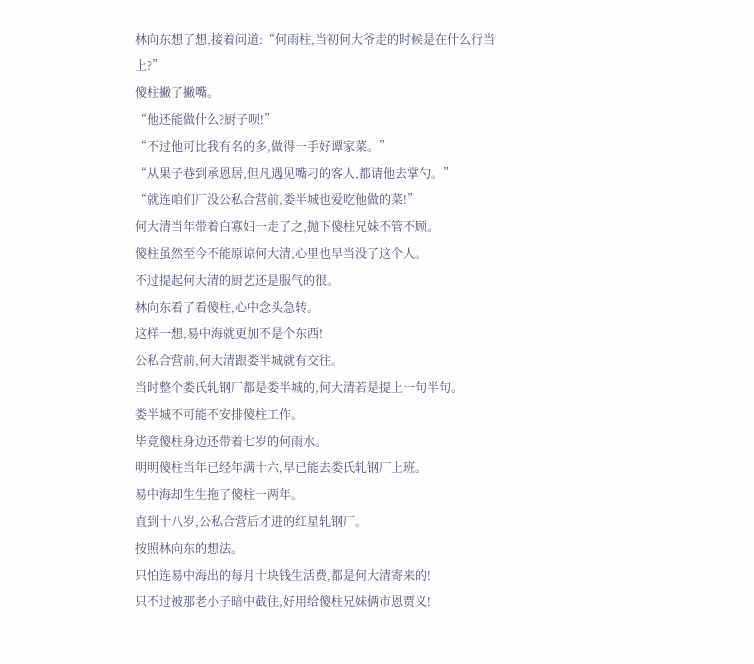林向东想了想,接着问道:“何雨柱,当初何大爷走的时候是在什么行当上?”
傻柱撇了撇嘴。
“他还能做什么?厨子呗!”
“不过他可比我有名的多,做得一手好谭家菜。”
“从果子巷到承恩居,但凡遇见嘴刁的客人,都请他去掌勺。”
“就连咱们厂没公私合营前,娄半城也爱吃他做的菜!”
何大清当年带着白寡妇一走了之,抛下傻柱兄妹不管不顾。
傻柱虽然至今不能原谅何大清,心里也早当没了这个人。
不过提起何大清的厨艺还是服气的很。
林向东看了看傻柱,心中念头急转。
这样一想,易中海就更加不是个东西!
公私合营前,何大清跟娄半城就有交往。
当时整个娄氏轧钢厂都是娄半城的,何大清若是提上一句半句。
娄半城不可能不安排傻柱工作。
毕竟傻柱身边还带着七岁的何雨水。
明明傻柱当年已经年满十六,早已能去娄氏轧钢厂上班。
易中海却生生拖了傻柱一两年。
直到十八岁,公私合营后才进的红星轧钢厂。
按照林向东的想法。
只怕连易中海出的每月十块钱生活费,都是何大清寄来的!
只不过被那老小子暗中截住,好用给傻柱兄妹俩市恩贾义!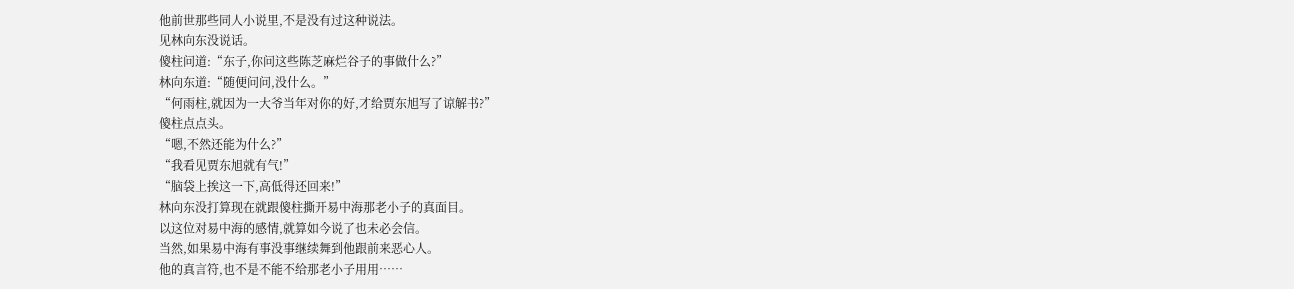他前世那些同人小说里,不是没有过这种说法。
见林向东没说话。
傻柱问道:“东子,你问这些陈芝麻烂谷子的事做什么?”
林向东道:“随便问问,没什么。”
“何雨柱,就因为一大爷当年对你的好,才给贾东旭写了谅解书?”
傻柱点点头。
“嗯,不然还能为什么?”
“我看见贾东旭就有气!”
“脑袋上挨这一下,高低得还回来!”
林向东没打算现在就跟傻柱撕开易中海那老小子的真面目。
以这位对易中海的感情,就算如今说了也未必会信。
当然,如果易中海有事没事继续舞到他跟前来恶心人。
他的真言符,也不是不能不给那老小子用用……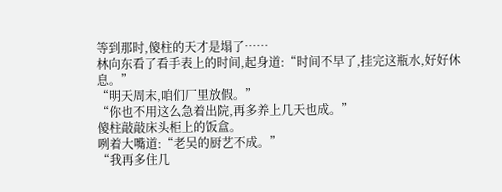等到那时,傻柱的天才是塌了……
林向东看了看手表上的时间,起身道:“时间不早了,挂完这瓶水,好好休息。”
“明天周末,咱们厂里放假。”
“你也不用这么急着出院,再多养上几天也成。”
傻柱敲敲床头柜上的饭盒。
咧着大嘴道:“老吴的厨艺不成。”
“我再多住几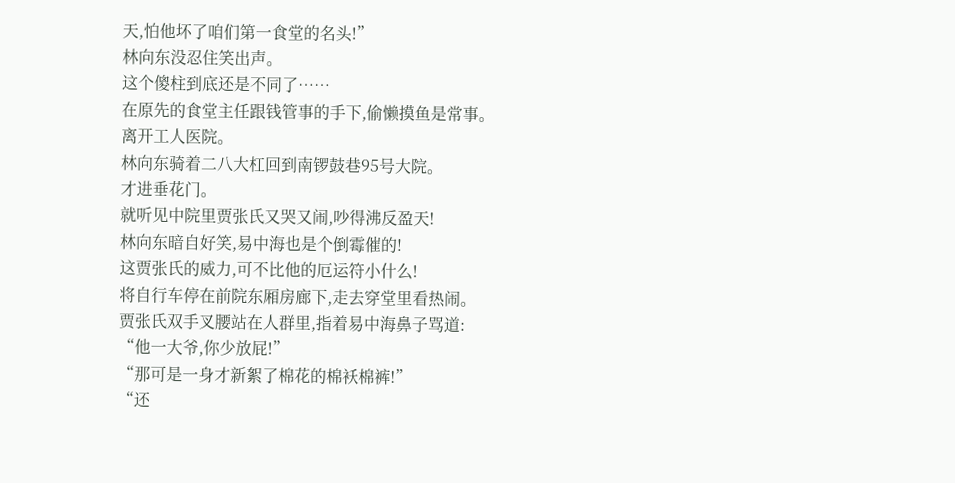天,怕他坏了咱们第一食堂的名头!”
林向东没忍住笑出声。
这个傻柱到底还是不同了……
在原先的食堂主任跟钱管事的手下,偷懒摸鱼是常事。
离开工人医院。
林向东骑着二八大杠回到南锣鼓巷95号大院。
才进垂花门。
就听见中院里贾张氏又哭又闹,吵得沸反盈天!
林向东暗自好笑,易中海也是个倒霉催的!
这贾张氏的威力,可不比他的厄运符小什么!
将自行车停在前院东厢房廊下,走去穿堂里看热闹。
贾张氏双手叉腰站在人群里,指着易中海鼻子骂道:
“他一大爷,你少放屁!”
“那可是一身才新絮了棉花的棉袄棉裤!”
“还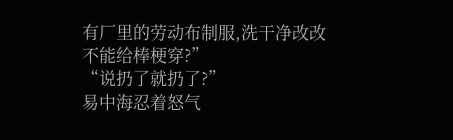有厂里的劳动布制服,洗干净改改不能给棒梗穿?”
“说扔了就扔了?”
易中海忍着怒气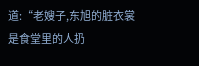道:“老嫂子,东旭的脏衣裳是食堂里的人扔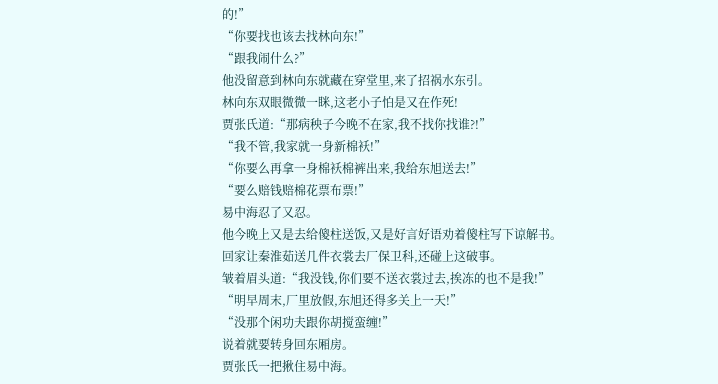的!”
“你要找也该去找林向东!”
“跟我闹什么?”
他没留意到林向东就藏在穿堂里,来了招祸水东引。
林向东双眼微微一眯,这老小子怕是又在作死!
贾张氏道:“那病秧子今晚不在家,我不找你找谁?!”
“我不管,我家就一身新棉袄!”
“你要么再拿一身棉袄棉裤出来,我给东旭送去!”
“要么赔钱赔棉花票布票!”
易中海忍了又忍。
他今晚上又是去给傻柱送饭,又是好言好语劝着傻柱写下谅解书。
回家让秦淮茹送几件衣裳去厂保卫科,还碰上这破事。
皱着眉头道:“我没钱,你们要不送衣裳过去,挨冻的也不是我!”
“明早周末,厂里放假,东旭还得多关上一天!”
“没那个闲功夫跟你胡搅蛮缠!”
说着就要转身回东厢房。
贾张氏一把揪住易中海。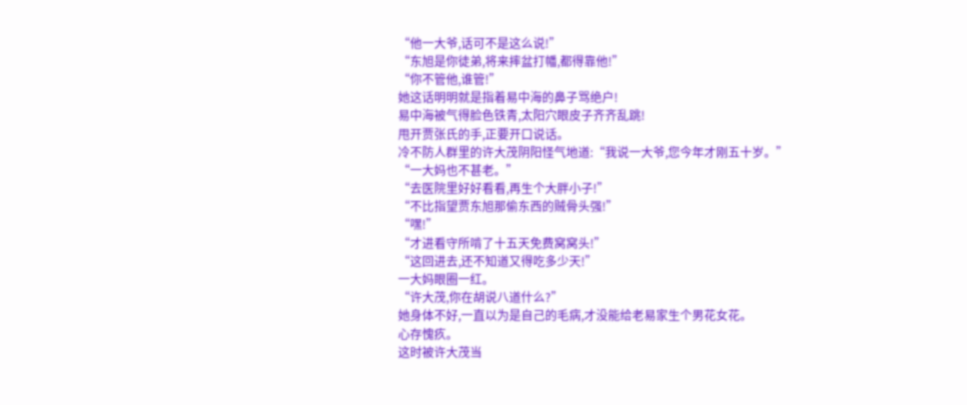“他一大爷,话可不是这么说!”
“东旭是你徒弟,将来摔盆打幡,都得靠他!”
“你不管他,谁管!”
她这话明明就是指着易中海的鼻子骂绝户!
易中海被气得脸色铁青,太阳穴眼皮子齐齐乱跳!
甩开贾张氏的手,正要开口说话。
冷不防人群里的许大茂阴阳怪气地道:“我说一大爷,您今年才刚五十岁。”
“一大妈也不甚老。”
“去医院里好好看看,再生个大胖小子!”
“不比指望贾东旭那偷东西的贼骨头强!”
“嘿!”
“才进看守所啃了十五天免费窝窝头!”
“这回进去,还不知道又得吃多少天!”
一大妈眼圈一红。
“许大茂,你在胡说八道什么?”
她身体不好,一直以为是自己的毛病,才没能给老易家生个男花女花。
心存愧疚。
这时被许大茂当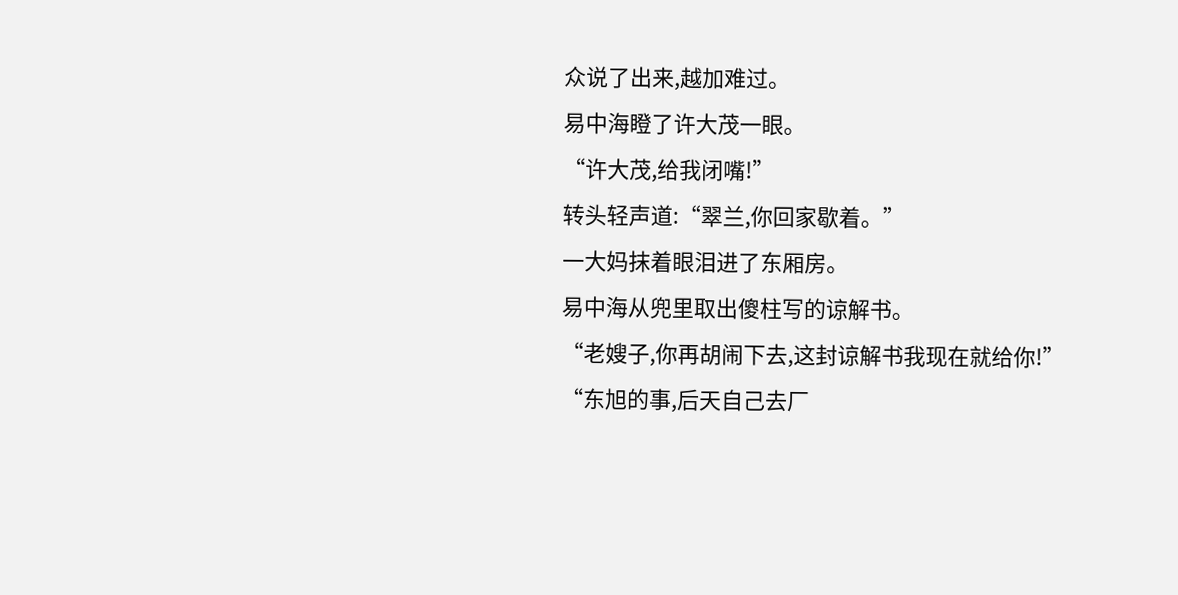众说了出来,越加难过。
易中海瞪了许大茂一眼。
“许大茂,给我闭嘴!”
转头轻声道:“翠兰,你回家歇着。”
一大妈抹着眼泪进了东厢房。
易中海从兜里取出傻柱写的谅解书。
“老嫂子,你再胡闹下去,这封谅解书我现在就给你!”
“东旭的事,后天自己去厂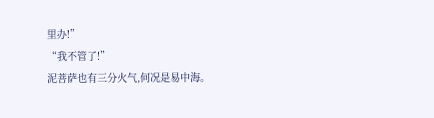里办!”
“我不管了!”
泥菩萨也有三分火气,何况是易中海。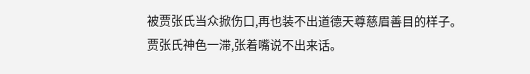被贾张氏当众掀伤口,再也装不出道德天尊慈眉善目的样子。
贾张氏神色一滞,张着嘴说不出来话。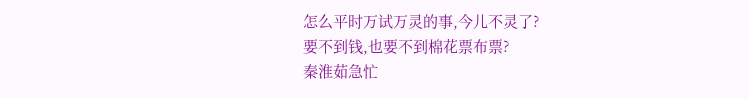怎么平时万试万灵的事,今儿不灵了?
要不到钱,也要不到棉花票布票?
秦淮茹急忙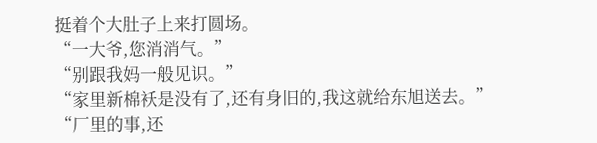挺着个大肚子上来打圆场。
“一大爷,您消消气。”
“别跟我妈一般见识。”
“家里新棉袄是没有了,还有身旧的,我这就给东旭送去。”
“厂里的事,还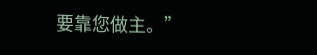要靠您做主。”